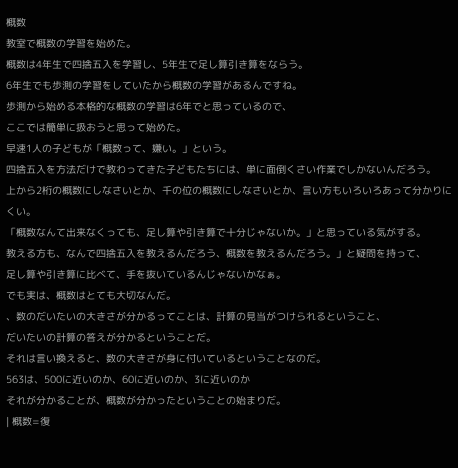概数
教室で概数の学習を始めた。
概数は4年生で四捨五入を学習し、5年生で足し算引き算をならう。
6年生でも歩測の学習をしていたから概数の学習があるんですね。
歩測から始める本格的な概数の学習は6年でと思っているので、
ここでは簡単に扱おうと思って始めた。
早速1人の子どもが「概数って、嫌い。」という。
四捨五入を方法だけで教わってきた子どもたちには、単に面倒くさい作業でしかないんだろう。
上から2桁の概数にしなさいとか、千の位の概数にしなさいとか、言い方もいろいろあって分かりにくい。
「概数なんて出来なくっても、足し算や引き算で十分じゃないか。」と思っている気がする。
教える方も、なんで四捨五入を教えるんだろう、概数を教えるんだろう。」と疑問を持って、
足し算や引き算に比べて、手を抜いているんじゃないかなぁ。
でも実は、概数はとても大切なんだ。
、数のだいたいの大きさが分かるってことは、計算の見当がつけられるということ、
だいたいの計算の答えが分かるということだ。
それは言い換えると、数の大きさが身に付いているということなのだ。
563は、500に近いのか、60に近いのか、3に近いのか
それが分かることが、概数が分かったということの始まりだ。
| 概数=復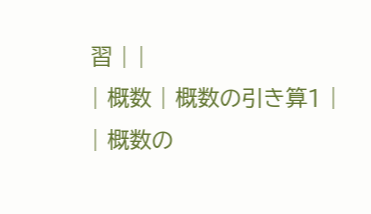習 | |
| 概数 | 概数の引き算1 |
| 概数の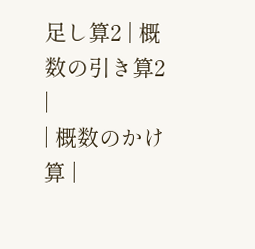足し算2 | 概数の引き算2 |
| 概数のかけ算 |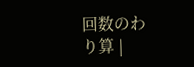回数のわり算 |